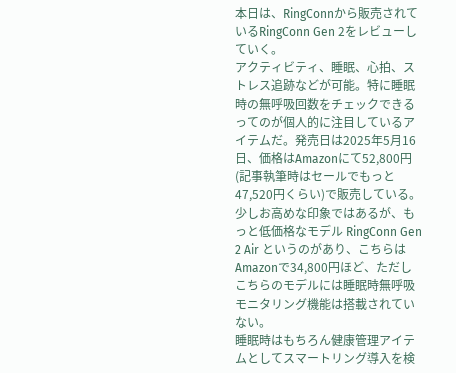本日は、RingConnから販売されているRingConn Gen 2をレビューしていく。
アクティビティ、睡眠、心拍、ストレス追跡などが可能。特に睡眠時の無呼吸回数をチェックできるってのが個人的に注目しているアイテムだ。発売日は2025年5月16日、価格はAmazonにて52,800円(記事執筆時はセールでもっと47,520円くらい)で販売している。
少しお高めな印象ではあるが、もっと低価格なモデル RingConn Gen 2 Air というのがあり、こちらはAmazonで34,800円ほど、ただしこちらのモデルには睡眠時無呼吸モニタリング機能は搭載されていない。
睡眠時はもちろん健康管理アイテムとしてスマートリング導入を検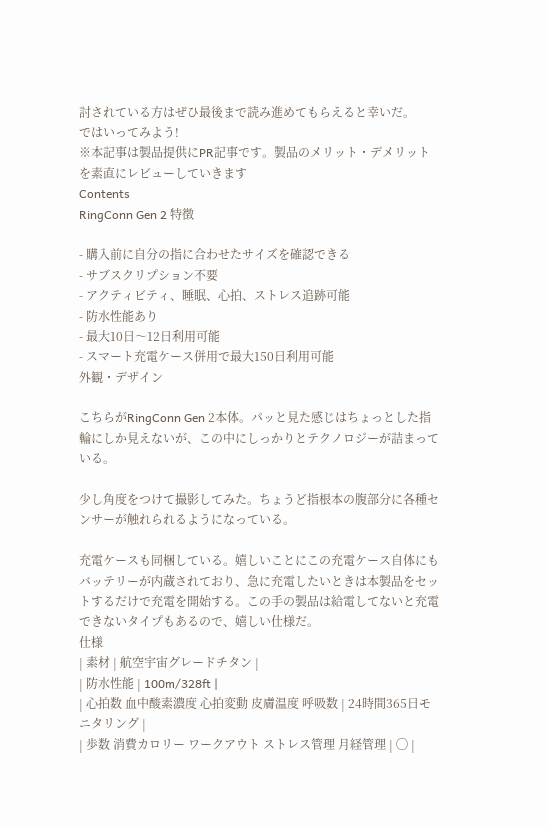討されている方はぜひ最後まで読み進めてもらえると幸いだ。
ではいってみよう!
※本記事は製品提供にPR記事です。製品のメリット・デメリットを素直にレビューしていきます
Contents
RingConn Gen 2 特徴

- 購入前に自分の指に合わせたサイズを確認できる
- サブスクリプション不要
- アクティビティ、睡眠、心拍、ストレス追跡可能
- 防水性能あり
- 最大10日〜12日利用可能
- スマート充電ケース併用で最大150日利用可能
外観・デザイン

こちらがRingConn Gen 2本体。パッと見た感じはちょっとした指輪にしか見えないが、この中にしっかりとテクノロジーが詰まっている。

少し角度をつけて撮影してみた。ちょうど指根本の腹部分に各種センサーが触れられるようになっている。

充電ケースも同梱している。嬉しいことにこの充電ケース自体にもバッテリーが内蔵されており、急に充電したいときは本製品をセットするだけで充電を開始する。この手の製品は給電してないと充電できないタイプもあるので、嬉しい仕様だ。
仕様
| 素材 | 航空宇宙グレードチタン |
| 防水性能 | 100m/328ft |
| 心拍数 血中酸素濃度 心拍変動 皮膚温度 呼吸数 | 24時間365日モニタリング |
| 歩数 消費カロリー ワークアウト ストレス管理 月経管理 | ◯ |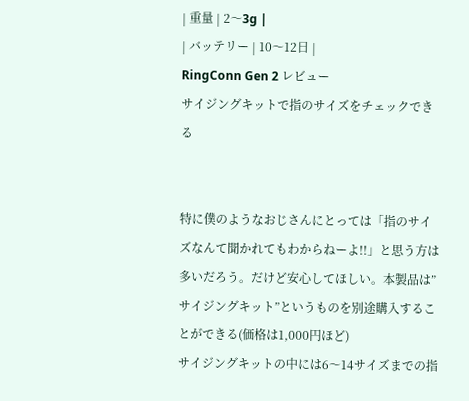| 重量 | 2〜3g |
| バッテリー | 10〜12日 |
RingConn Gen 2 レビュー
サイジングキットで指のサイズをチェックできる


特に僕のようなおじさんにとっては「指のサイズなんて聞かれてもわからねーよ!!」と思う方は多いだろう。だけど安心してほしい。本製品は”サイジングキット”というものを別途購入することができる(価格は1,000円ほど)
サイジングキットの中には6〜14サイズまでの指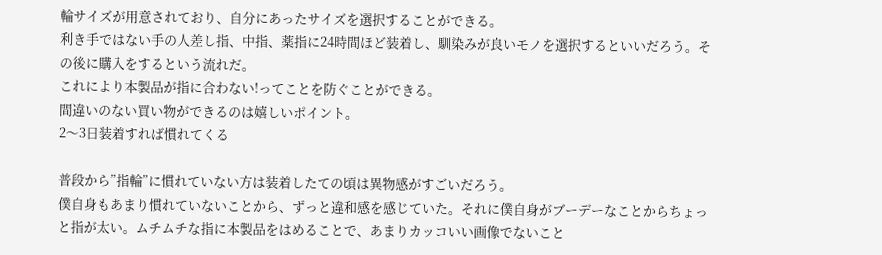輪サイズが用意されており、自分にあったサイズを選択することができる。
利き手ではない手の人差し指、中指、薬指に24時間ほど装着し、馴染みが良いモノを選択するといいだろう。その後に購入をするという流れだ。
これにより本製品が指に合わない!ってことを防ぐことができる。
間違いのない買い物ができるのは嬉しいポイント。
2〜3日装着すれば慣れてくる

普段から”指輪”に慣れていない方は装着したての頃は異物感がすごいだろう。
僕自身もあまり慣れていないことから、ずっと違和感を感じていた。それに僕自身がブーデーなことからちょっと指が太い。ムチムチな指に本製品をはめることで、あまりカッコいい画像でないこと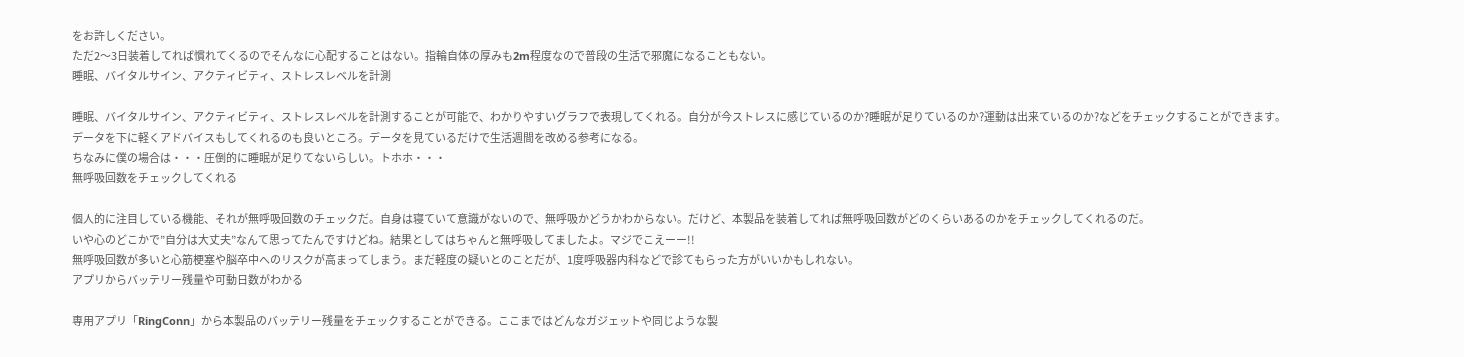をお許しください。
ただ2〜3日装着してれば慣れてくるのでそんなに心配することはない。指輪自体の厚みも2m程度なので普段の生活で邪魔になることもない。
睡眠、バイタルサイン、アクティビティ、ストレスレベルを計測

睡眠、バイタルサイン、アクティビティ、ストレスレベルを計測することが可能で、わかりやすいグラフで表現してくれる。自分が今ストレスに感じているのか?睡眠が足りているのか?運動は出来ているのか?などをチェックすることができます。
データを下に軽くアドバイスもしてくれるのも良いところ。データを見ているだけで生活週間を改める参考になる。
ちなみに僕の場合は・・・圧倒的に睡眠が足りてないらしい。トホホ・・・
無呼吸回数をチェックしてくれる

個人的に注目している機能、それが無呼吸回数のチェックだ。自身は寝ていて意識がないので、無呼吸かどうかわからない。だけど、本製品を装着してれば無呼吸回数がどのくらいあるのかをチェックしてくれるのだ。
いや心のどこかで”自分は大丈夫”なんて思ってたんですけどね。結果としてはちゃんと無呼吸してましたよ。マジでこえーー!!
無呼吸回数が多いと心筋梗塞や脳卒中へのリスクが高まってしまう。まだ軽度の疑いとのことだが、1度呼吸器内科などで診てもらった方がいいかもしれない。
アプリからバッテリー残量や可動日数がわかる

専用アプリ「RingConn」から本製品のバッテリー残量をチェックすることができる。ここまではどんなガジェットや同じような製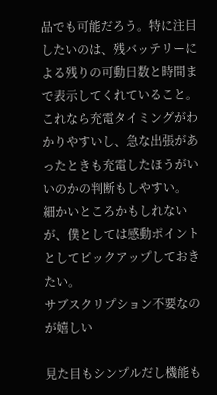品でも可能だろう。特に注目したいのは、残バッテリーによる残りの可動日数と時間まで表示してくれていること。
これなら充電タイミングがわかりやすいし、急な出張があったときも充電したほうがいいのかの判断もしやすい。
細かいところかもしれないが、僕としては感動ポイントとしてピックアップしておきたい。
サブスクリプション不要なのが嬉しい

見た目もシンプルだし機能も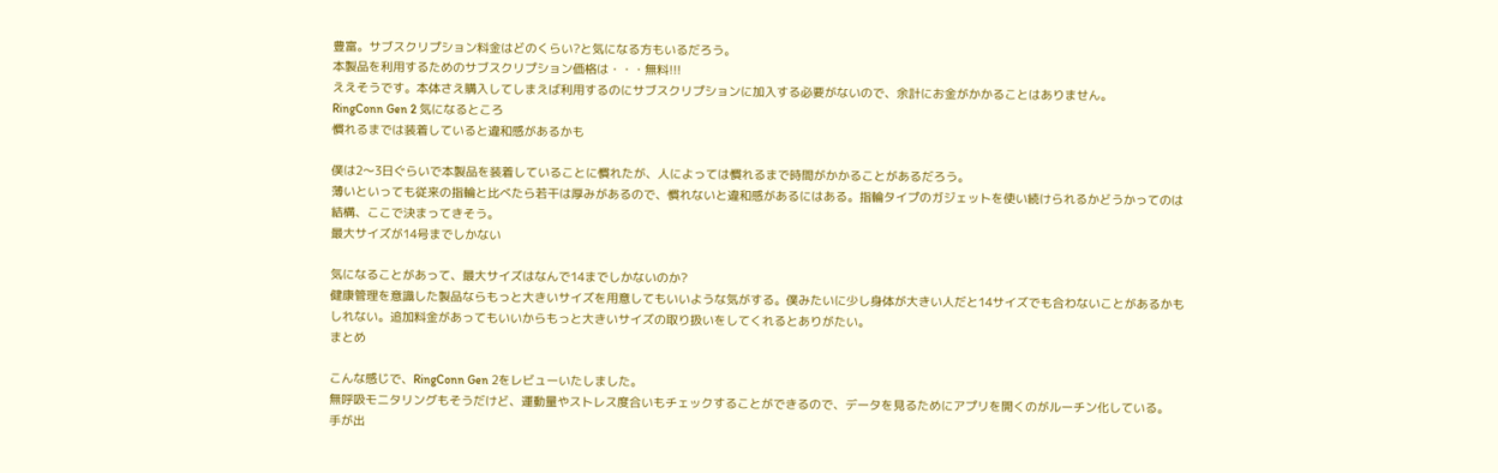豊富。サブスクリプション料金はどのくらい?と気になる方もいるだろう。
本製品を利用するためのサブスクリプション価格は・・・無料!!!
ええそうです。本体さえ購入してしまえば利用するのにサブスクリプションに加入する必要がないので、余計にお金がかかることはありません。
RingConn Gen 2 気になるところ
慣れるまでは装着していると違和感があるかも

僕は2〜3日ぐらいで本製品を装着していることに慣れたが、人によっては慣れるまで時間がかかることがあるだろう。
薄いといっても従来の指輪と比べたら若干は厚みがあるので、慣れないと違和感があるにはある。指輪タイプのガジェットを使い続けられるかどうかってのは結構、ここで決まってきそう。
最大サイズが14号までしかない

気になることがあって、最大サイズはなんで14までしかないのか?
健康管理を意識した製品ならもっと大きいサイズを用意してもいいような気がする。僕みたいに少し身体が大きい人だと14サイズでも合わないことがあるかもしれない。追加料金があってもいいからもっと大きいサイズの取り扱いをしてくれるとありがたい。
まとめ

こんな感じで、RingConn Gen 2をレビューいたしました。
無呼吸モニタリングもそうだけど、運動量やストレス度合いもチェックすることができるので、データを見るためにアプリを開くのがルーチン化している。
手が出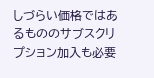しづらい価格ではあるもののサブスクリプション加入も必要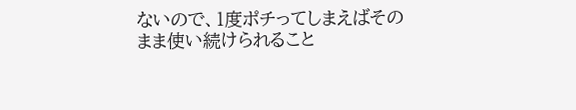ないので、1度ポチってしまえばそのまま使い続けられること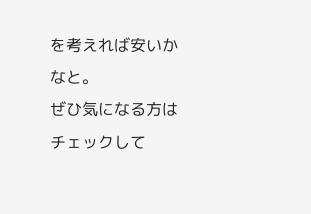を考えれば安いかなと。
ぜひ気になる方はチェックして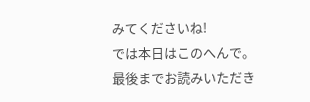みてくださいね!
では本日はこのへんで。
最後までお読みいただき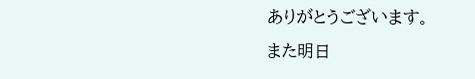ありがとうございます。
また明日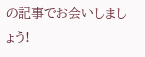の記事でお会いしましょう!